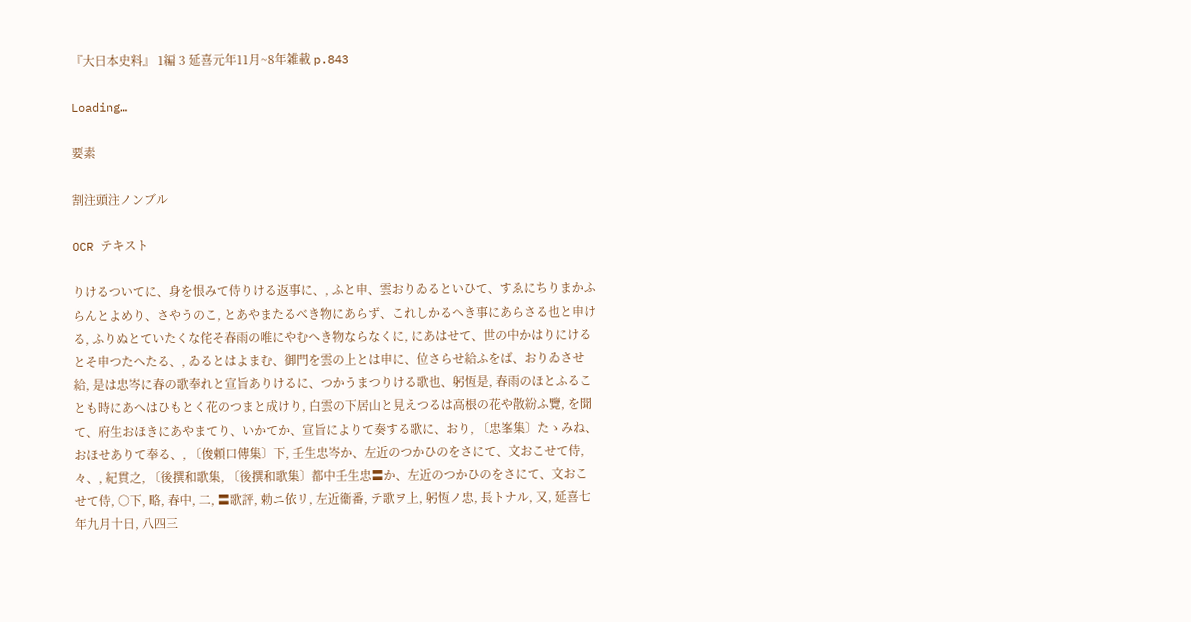『大日本史料』 1編 3 延喜元年11月~8年雑載 p.843

Loading…

要素

割注頭注ノンブル

OCR テキスト

りけるついてに、身を恨みて侍りける返事に、, ふと申、雲おりゐるといひて、すゑにちりまかふらんとよめり、さやうのこ, とあやまたるべき物にあらず、これしかるへき事にあらさる也と申ける, ふりぬとていたくな侘そ春雨の唯にやむへき物ならなくに, にあはせて、世の中かはりにけるとそ申つたへたる、, ゐるとはよまむ、御門を雲の上とは申に、位さらせ給ふをば、おりゐさせ給, 是は忠岑に春の歌奉れと宣旨ありけるに、つかうまつりける歌也、躬恆是, 春雨のほとふることも時にあへはひもとく花のつまと成けり, 白雲の下居山と見えつるは高根の花や散紛ふ覽, を聞て、府生おほきにあやまてり、いかてか、宣旨によりて奏する歌に、おり, 〔忠峯集〕たゝみね、おほせありて奉る、, 〔俊頼口傳集〕下, 壬生忠岑か、左近のつかひのをさにて、文おこせて侍, 々、, 紀貫之, 〔後撰和歌集, 〔後撰和歌集〕都中壬生忠〓か、左近のつかひのをさにて、文おこせて侍, ○下, 略, 春中, 二, 〓歌評, 勅ニ依リ, 左近衞番, テ歌ヲ上, 躬恆ノ忠, 長トナル, 又, 延喜七年九月十日, 八四三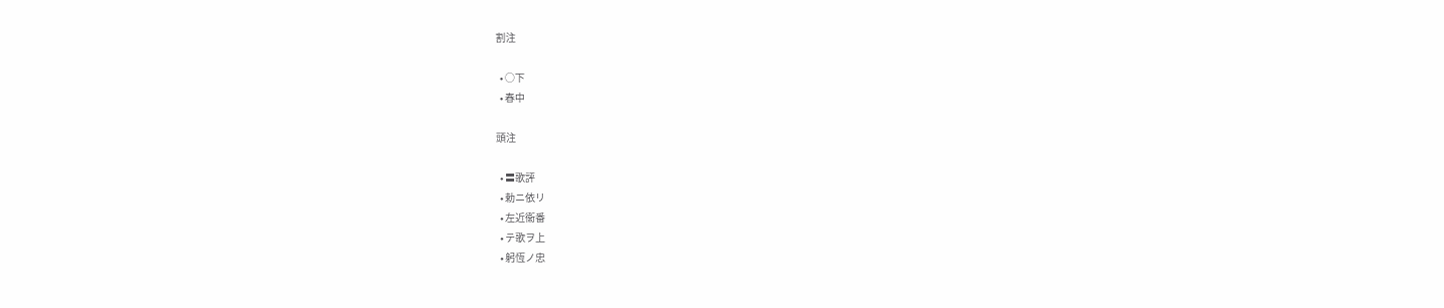割注

  • ○下
  • 春中

頭注

  • 〓歌評
  • 勅ニ依リ
  • 左近衞番
  • テ歌ヲ上
  • 躬恆ノ忠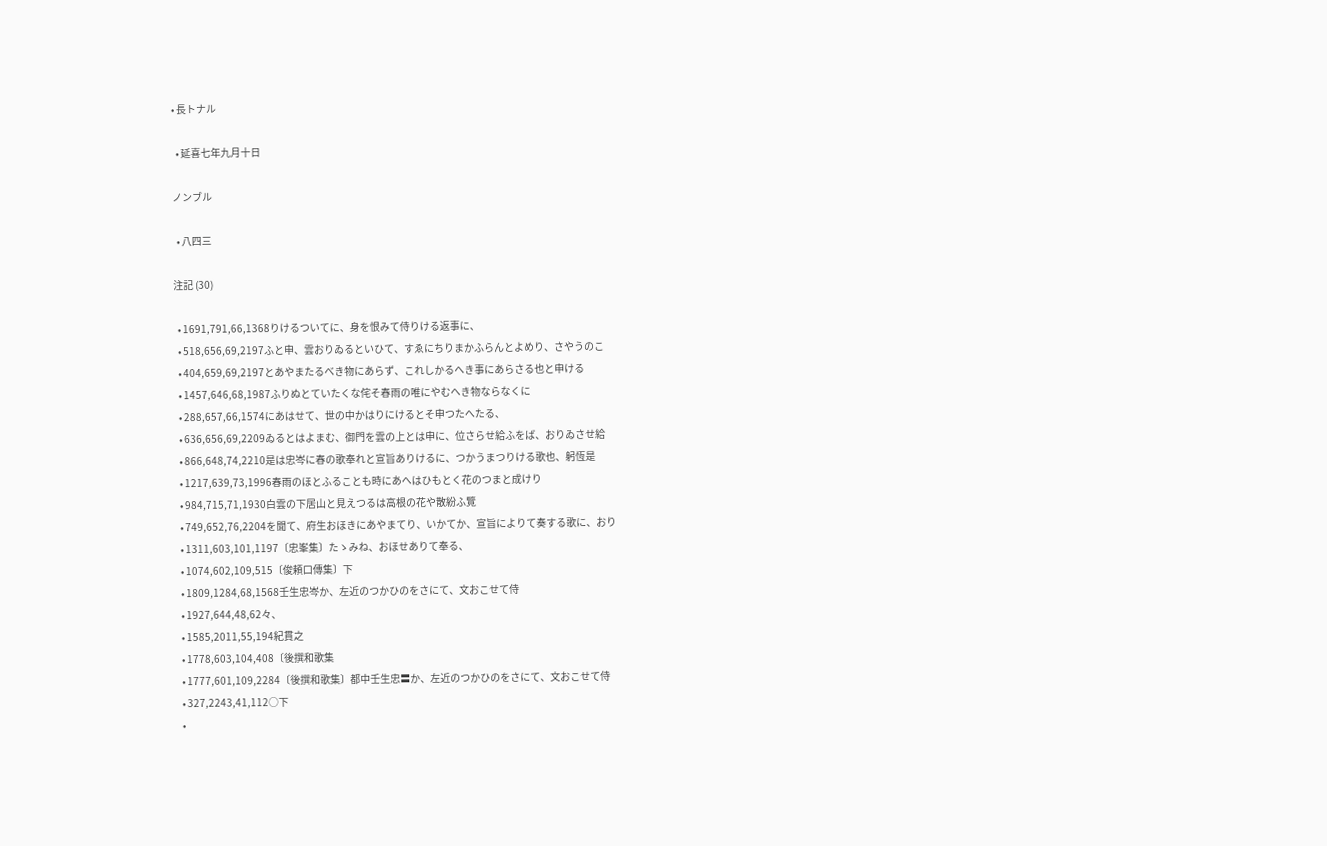• 長トナル

  • 延喜七年九月十日

ノンブル

  • 八四三

注記 (30)

  • 1691,791,66,1368りけるついてに、身を恨みて侍りける返事に、
  • 518,656,69,2197ふと申、雲おりゐるといひて、すゑにちりまかふらんとよめり、さやうのこ
  • 404,659,69,2197とあやまたるべき物にあらず、これしかるへき事にあらさる也と申ける
  • 1457,646,68,1987ふりぬとていたくな侘そ春雨の唯にやむへき物ならなくに
  • 288,657,66,1574にあはせて、世の中かはりにけるとそ申つたへたる、
  • 636,656,69,2209ゐるとはよまむ、御門を雲の上とは申に、位さらせ給ふをば、おりゐさせ給
  • 866,648,74,2210是は忠岑に春の歌奉れと宣旨ありけるに、つかうまつりける歌也、躬恆是
  • 1217,639,73,1996春雨のほとふることも時にあへはひもとく花のつまと成けり
  • 984,715,71,1930白雲の下居山と見えつるは高根の花や散紛ふ覽
  • 749,652,76,2204を聞て、府生おほきにあやまてり、いかてか、宣旨によりて奏する歌に、おり
  • 1311,603,101,1197〔忠峯集〕たゝみね、おほせありて奉る、
  • 1074,602,109,515〔俊頼口傳集〕下
  • 1809,1284,68,1568壬生忠岑か、左近のつかひのをさにて、文おこせて侍
  • 1927,644,48,62々、
  • 1585,2011,55,194紀貫之
  • 1778,603,104,408〔後撰和歌集
  • 1777,601,109,2284〔後撰和歌集〕都中壬生忠〓か、左近のつかひのをさにて、文おこせて侍
  • 327,2243,41,112○下
  •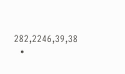282,2246,39,38
  •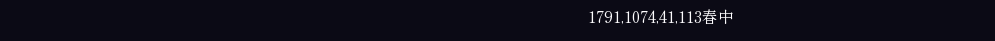1791,1074,41,113春中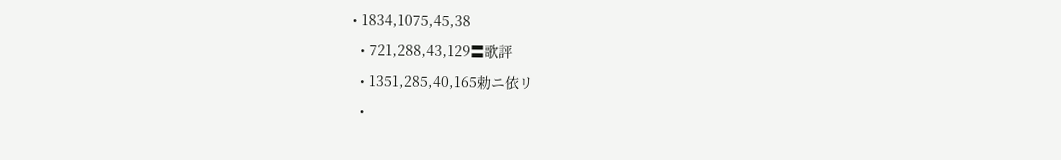• 1834,1075,45,38
  • 721,288,43,129〓歌評
  • 1351,285,40,165勅ニ依リ
  •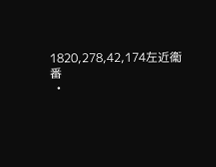1820,278,42,174左近衞番
  •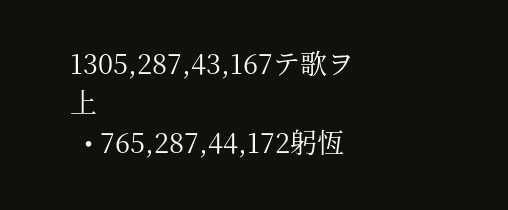1305,287,43,167テ歌ヲ上
  • 765,287,44,172躬恆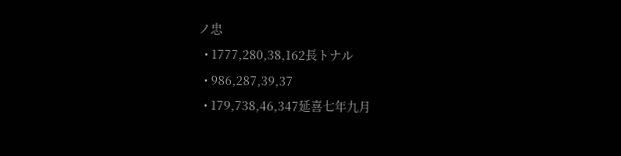ノ忠
  • 1777,280,38,162長トナル
  • 986,287,39,37
  • 179,738,46,347延喜七年九月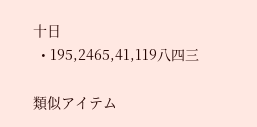十日
  • 195,2465,41,119八四三

類似アイテム